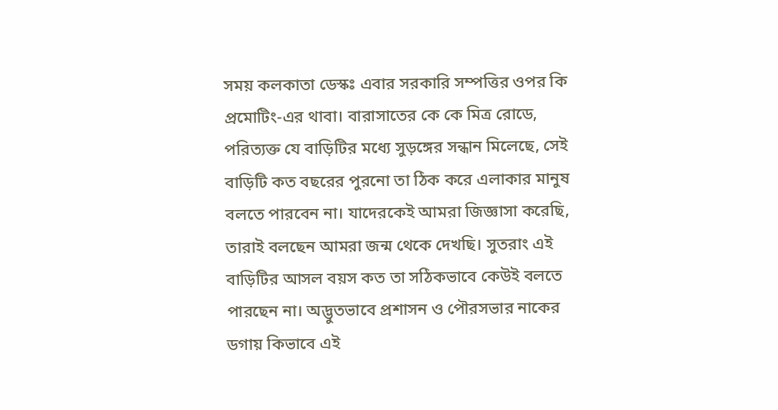সময় কলকাতা ডেস্কঃ এবার সরকারি সম্পত্তির ওপর কি প্রমোটিং-এর থাবা। বারাসাতের কে কে মিত্র রোডে, পরিত্যক্ত যে বাড়িটির মধ্যে সুড়ঙ্গের সন্ধান মিলেছে, সেই বাড়িটি কত বছরের পুরনো তা ঠিক করে এলাকার মানুষ বলতে পারবেন না। যাদেরকেই আমরা জিজ্ঞাসা করেছি, তারাই বলছেন আমরা জন্ম থেকে দেখছি। সুতরাং এই বাড়িটির আসল বয়স কত তা সঠিকভাবে কেউই বলতে পারছেন না। অদ্ভুতভাবে প্রশাসন ও পৌরসভার নাকের ডগায় কিভাবে এই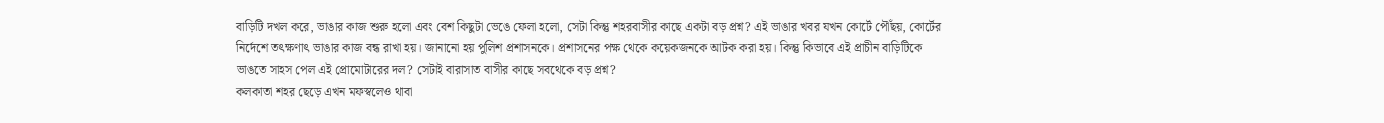বাড়িটি দখল করে, ভাঙার কাজ শুরু হলো এবং বেশ কিছুটা ভেঙে ফেলা হলো, সেটা কিন্তু শহরবাসীর কাছে একটা বড় প্রশ্ন? এই ভাঙার খবর যখন কোর্টে পৌঁছয়, কোর্টের নির্দেশে তৎক্ষণাৎ ভাঙার কাজ বন্ধ রাখা হয়। জানানো হয় পুলিশ প্রশাসনকে। প্রশাসনের পক্ষ থেকে কয়েকজনকে আটক করা হয়। কিন্তু কিভাবে এই প্রাচীন বাড়িটিকে ভাঙতে সাহস পেল এই প্রোমোটারের দল? সেটাই বারাসাত বাসীর কাছে সবথেকে বড় প্রশ্ন?
কলকাতা শহর ছেড়ে এখন মফস্বলেও থাবা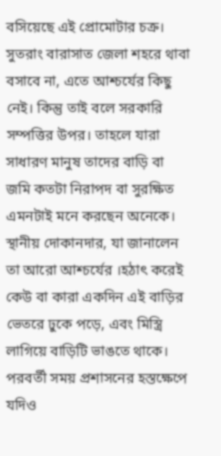বসিয়েছে এই প্রোমোটার চক্র। সুতরাং বারাসাত জেলা শহরে থাবা বসাবে না, এতে আশ্চর্যের কিছু নেই। কিন্তু তাই বলে সরকারি সম্পত্তির উপর। তাহলে যারা সাধারণ মানুষ তাদের বাড়ি বা জমি কতটা নিরাপদ বা সুরক্ষিত এমনটাই মনে করছেন অনেকে।
স্থানীয় দোকানদার, যা জানালেন তা আরো আশ্চর্যের ।হঠাৎ করেই কেউ বা কারা একদিন এই বাড়ির ভেতরে ঢুকে পড়ে, এবং মিস্ত্রি লাগিয়ে বাড়িটি ভাঙতে থাকে। পরবর্তী সময় প্রশাসনের হস্তক্ষেপে যদিও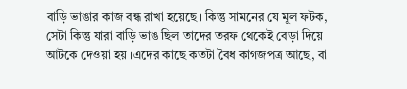বাড়ি ভাঙার কাজ বন্ধ রাখা হয়েছে। কিন্তু সামনের যে মূল ফটক, সেটা কিন্তু যারা বাড়ি ভাঙ ছিল তাদের তরফ থেকেই বেড়া দিয়ে আটকে দেওয়া হয় ।এদের কাছে কতটা বৈধ কাগজপত্র আছে, বা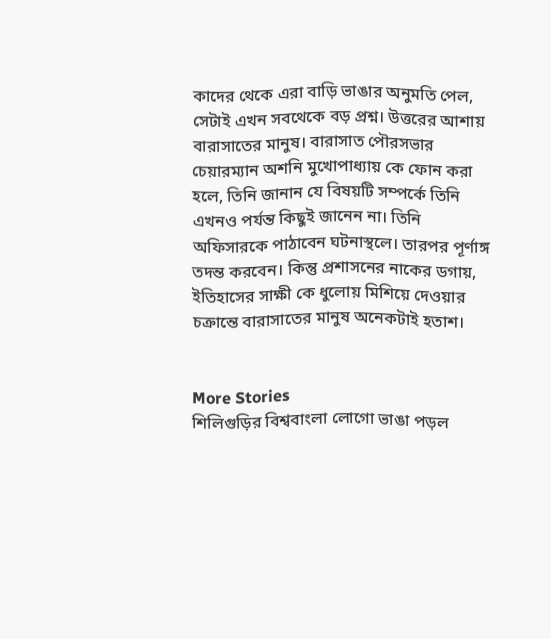কাদের থেকে এরা বাড়ি ভাঙার অনুমতি পেল, সেটাই এখন সবথেকে বড় প্রশ্ন। উত্তরের আশায় বারাসাতের মানুষ। বারাসাত পৌরসভার চেয়ারম্যান অশনি মুখোপাধ্যায় কে ফোন করা হলে, তিনি জানান যে বিষয়টি সম্পর্কে তিনি এখনও পর্যন্ত কিছুই জানেন না। তিনি অফিসারকে পাঠাবেন ঘটনাস্থলে। তারপর পূর্ণাঙ্গ তদন্ত করবেন। কিন্তু প্রশাসনের নাকের ডগায়, ইতিহাসের সাক্ষী কে ধুলোয় মিশিয়ে দেওয়ার চক্রান্তে বারাসাতের মানুষ অনেকটাই হতাশ।


More Stories
শিলিগুড়ির বিশ্ববাংলা লোগো ভাঙা পড়ল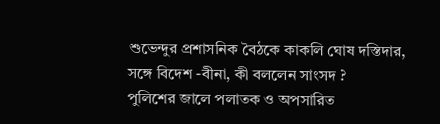শুভেন্দুর প্রশাসনিক বৈঠকে কাকলি ঘোষ দস্তিদার, সঙ্গে বিদেশ -বীনা, কী বললেন সাংসদ ?
পুলিশের জালে পলাতক ও অপসারিত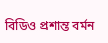বিডিও প্রশান্ত বর্মন